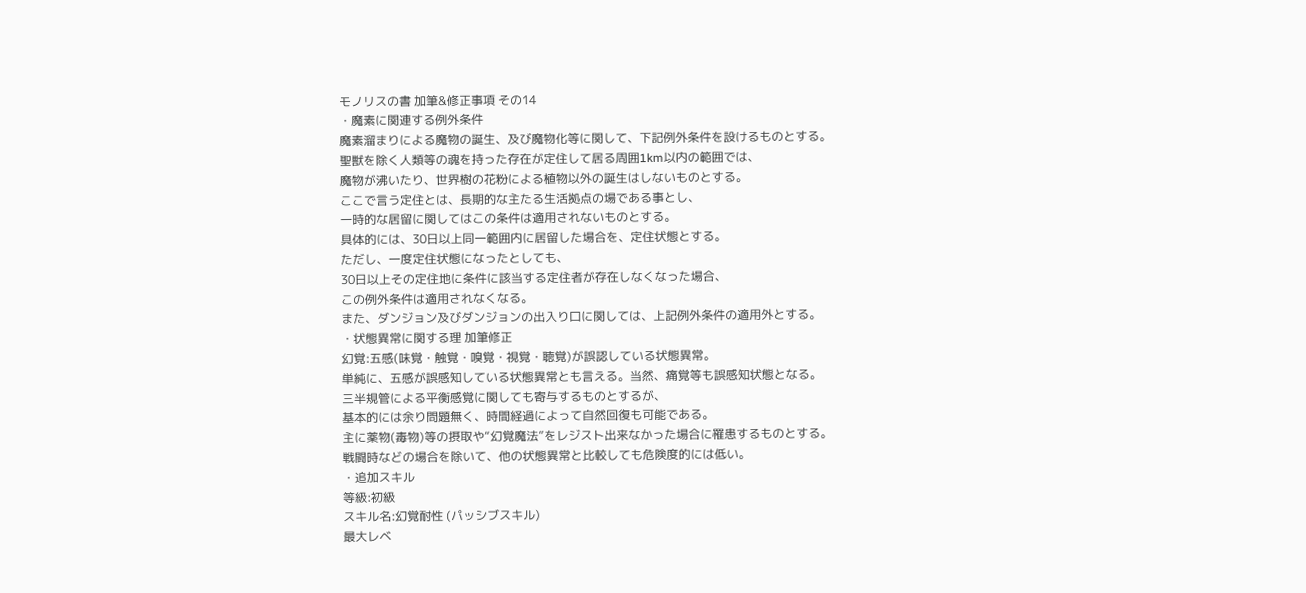モノリスの書 加筆&修正事項 その14
・魔素に関連する例外条件
魔素溜まりによる魔物の誕生、及び魔物化等に関して、下記例外条件を設けるものとする。
聖獣を除く人類等の魂を持った存在が定住して居る周囲1km以内の範囲では、
魔物が沸いたり、世界樹の花粉による植物以外の誕生はしないものとする。
ここで言う定住とは、長期的な主たる生活拠点の場である事とし、
一時的な居留に関してはこの条件は適用されないものとする。
具体的には、30日以上同一範囲内に居留した場合を、定住状態とする。
ただし、一度定住状態になったとしても、
30日以上その定住地に条件に該当する定住者が存在しなくなった場合、
この例外条件は適用されなくなる。
また、ダンジョン及びダンジョンの出入り口に関しては、上記例外条件の適用外とする。
・状態異常に関する理 加筆修正
幻覚:五感(味覚・触覚・嗅覚・視覚・聴覚)が誤認している状態異常。
単純に、五感が誤感知している状態異常とも言える。当然、痛覚等も誤感知状態となる。
三半規管による平衡感覚に関しても寄与するものとするが、
基本的には余り問題無く、時間経過によって自然回復も可能である。
主に薬物(毒物)等の摂取や“幻覚魔法”をレジスト出来なかった場合に罹患するものとする。
戦闘時などの場合を除いて、他の状態異常と比較しても危険度的には低い。
・追加スキル
等級:初級
スキル名:幻覚耐性 (パッシブスキル)
最大レベ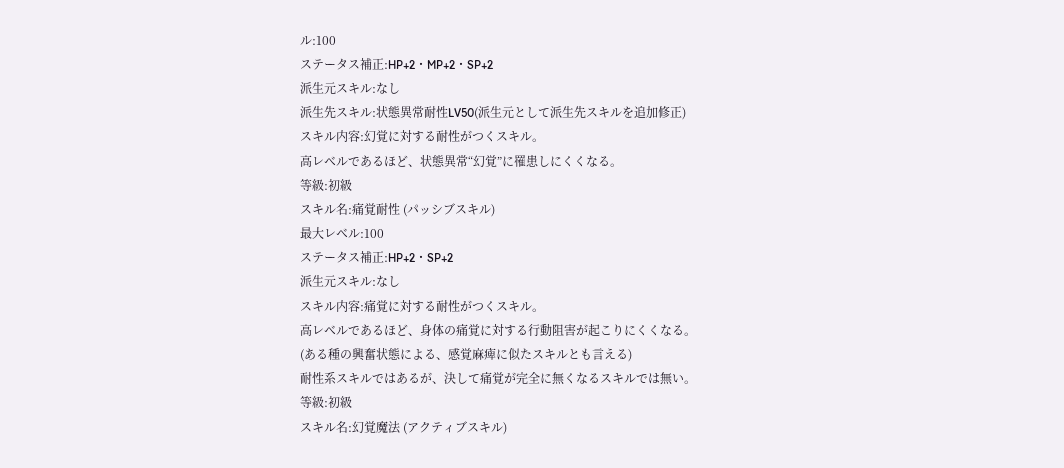ル:100
ステータス補正:HP+2・MP+2・SP+2
派生元スキル:なし
派生先スキル:状態異常耐性LV50(派生元として派生先スキルを追加修正)
スキル内容:幻覚に対する耐性がつくスキル。
高レベルであるほど、状態異常“幻覚”に罹患しにくくなる。
等級:初級
スキル名:痛覚耐性 (パッシブスキル)
最大レベル:100
ステータス補正:HP+2・SP+2
派生元スキル:なし
スキル内容:痛覚に対する耐性がつくスキル。
高レベルであるほど、身体の痛覚に対する行動阻害が起こりにくくなる。
(ある種の興奮状態による、感覚麻痺に似たスキルとも言える)
耐性系スキルではあるが、決して痛覚が完全に無くなるスキルでは無い。
等級:初級
スキル名:幻覚魔法 (アクティブスキル)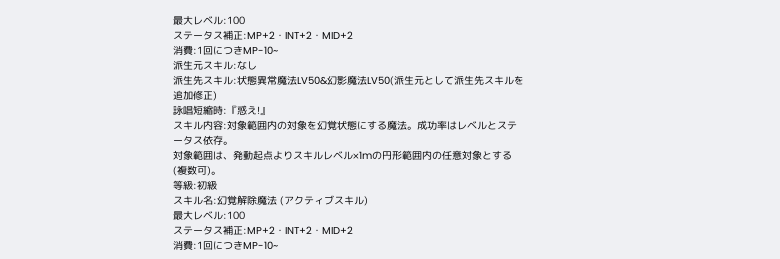最大レベル:100
ステータス補正:MP+2・INT+2・MID+2
消費:1回につきMP-10~
派生元スキル:なし
派生先スキル:状態異常魔法LV50&幻影魔法LV50(派生元として派生先スキルを追加修正)
詠唱短縮時:『惑え!』
スキル内容:対象範囲内の対象を幻覚状態にする魔法。成功率はレベルとステータス依存。
対象範囲は、発動起点よりスキルレベル×1mの円形範囲内の任意対象とする(複数可)。
等級:初級
スキル名:幻覚解除魔法 (アクティブスキル)
最大レベル:100
ステータス補正:MP+2・INT+2・MID+2
消費:1回につきMP-10~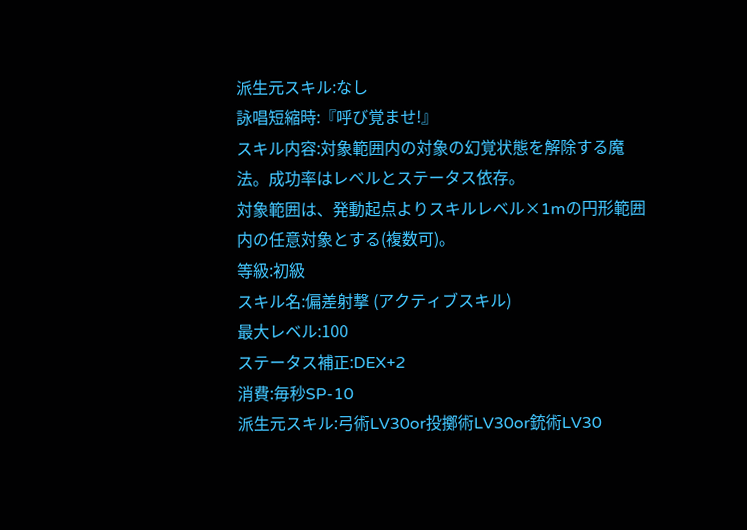派生元スキル:なし
詠唱短縮時:『呼び覚ませ!』
スキル内容:対象範囲内の対象の幻覚状態を解除する魔法。成功率はレベルとステータス依存。
対象範囲は、発動起点よりスキルレベル×1mの円形範囲内の任意対象とする(複数可)。
等級:初級
スキル名:偏差射撃 (アクティブスキル)
最大レベル:100
ステータス補正:DEX+2
消費:毎秒SP-10
派生元スキル:弓術LV30or投擲術LV30or銃術LV30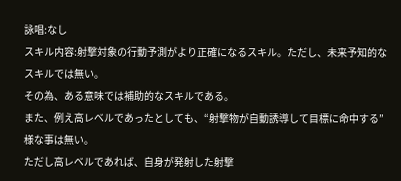詠唱:なし
スキル内容:射撃対象の行動予測がより正確になるスキル。ただし、未来予知的なスキルでは無い。
その為、ある意味では補助的なスキルである。
また、例え高レベルであったとしても、“射撃物が自動誘導して目標に命中する”様な事は無い。
ただし高レベルであれば、自身が発射した射撃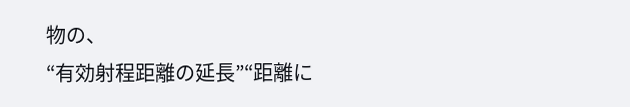物の、
“有効射程距離の延長”“距離に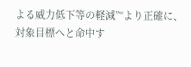よる威力低下等の軽減”“より正確に、対象目標へと命中す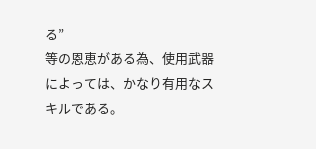る”
等の恩恵がある為、使用武器によっては、かなり有用なスキルである。